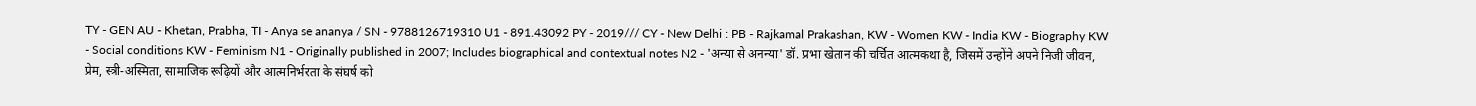TY - GEN AU - Khetan, Prabha, TI - Anya se ananya / SN - 9788126719310 U1 - 891.43092 PY - 2019/// CY - New Delhi : PB - Rajkamal Prakashan, KW - Women KW - India KW - Biography KW - Social conditions KW - Feminism N1 - Originally published in 2007; Includes biographical and contextual notes N2 - 'अन्या से अनन्या' डॉ. प्रभा खेतान की चर्चित आत्मकथा है, जिसमें उन्होंने अपने निजी जीवन, प्रेम, स्त्री-अस्मिता, सामाजिक रूढ़ियों और आत्मनिर्भरता के संघर्ष को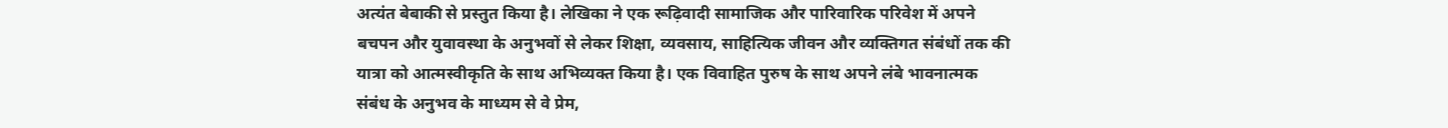अत्यंत बेबाकी से प्रस्तुत किया है। लेखिका ने एक रूढ़िवादी सामाजिक और पारिवारिक परिवेश में अपने बचपन और युवावस्था के अनुभवों से लेकर शिक्षा, व्यवसाय, साहित्यिक जीवन और व्यक्तिगत संबंधों तक की यात्रा को आत्मस्वीकृति के साथ अभिव्यक्त किया है। एक विवाहित पुरुष के साथ अपने लंबे भावनात्मक संबंध के अनुभव के माध्यम से वे प्रेम,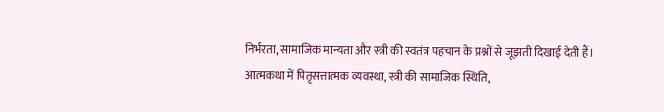निर्भरता, सामाजिक मान्यता और स्त्री की स्वतंत्र पहचान के प्रश्नों से जूझती दिखाई देती हैं। आत्मकथा में पितृसत्तात्मक व्यवस्था, स्त्री की सामाजिक स्थिति,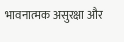भावनात्मक असुरक्षा और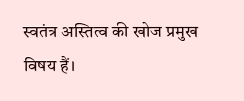स्वतंत्र अस्तित्व की खोज प्रमुख विषय हैं।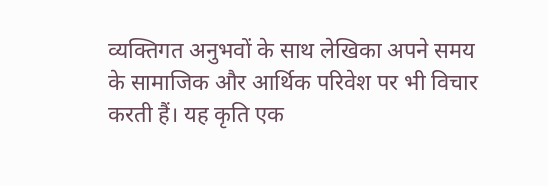व्यक्तिगत अनुभवों के साथ लेखिका अपने समय के सामाजिक और आर्थिक परिवेश पर भी विचार करती हैं। यह कृति एक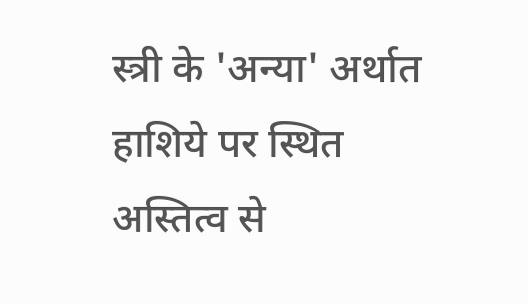स्त्री के 'अन्या' अर्थात हाशिये पर स्थित अस्तित्व से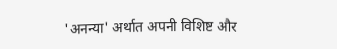'अनन्या' अर्थात अपनी विशिष्ट और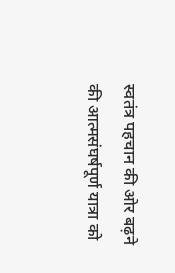स्वतंत्र पहचान की ओर बढ़ने की आत्मसंघर्षपूर्ण यात्रा को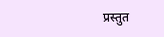प्रस्तुत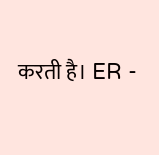करती है। ER -